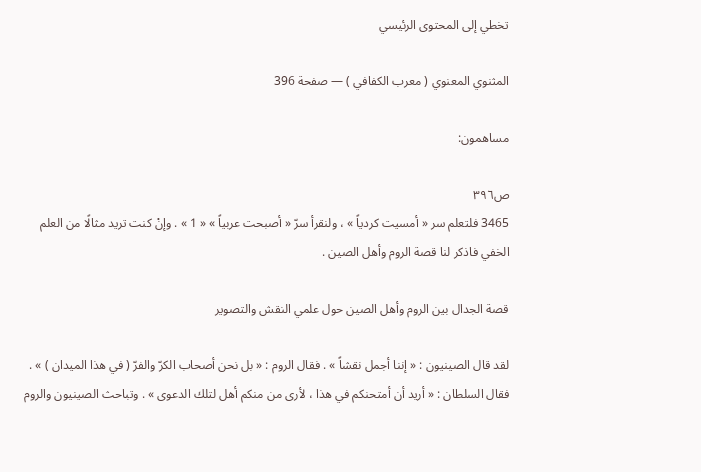تخطي إلى المحتوى الرئيسي

المثنوي المعنوي ( معرب الكفافي ) — صفحة 396

مساهمون:

ص٣٩٦
3465 فلتعلم سر « أمسيت كردياً » ، ولنقرأ سرّ « أصبحت عربياً » « 1 » . وإنْ كنت تريد مثالًا من العلم الخفي فاذكر لنا قصة الروم وأهل الصين .

قصة الجدال بين الروم وأهل الصين حول علمي النقش والتصوير

لقد قال الصينيون : « إننا أجمل نقشاً » . فقال الروم : « بل نحن أصحاب الكرّ والفرّ ( في هذا الميدان ) » . فقال السلطان : « أريد أن أمتحنكم في هذا ، لأرى من منكم أهل لتلك الدعوى » . وتباحث الصينيون والروم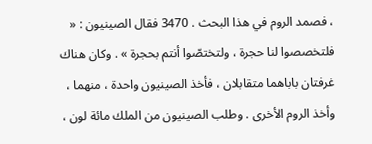، فصمد الروم في هذا البحث . 3470 فقال الصينيون : « فلتخصصوا لنا حجرة ، ولتختصّوا أنتم بحجرة » . وكان هناك غرفتان باباهما متقابلان ، فأخذ الصينيون واحدة ، منهما ، وأخذ الروم الأخرى . وطلب الصينيون من الملك مائة لون ،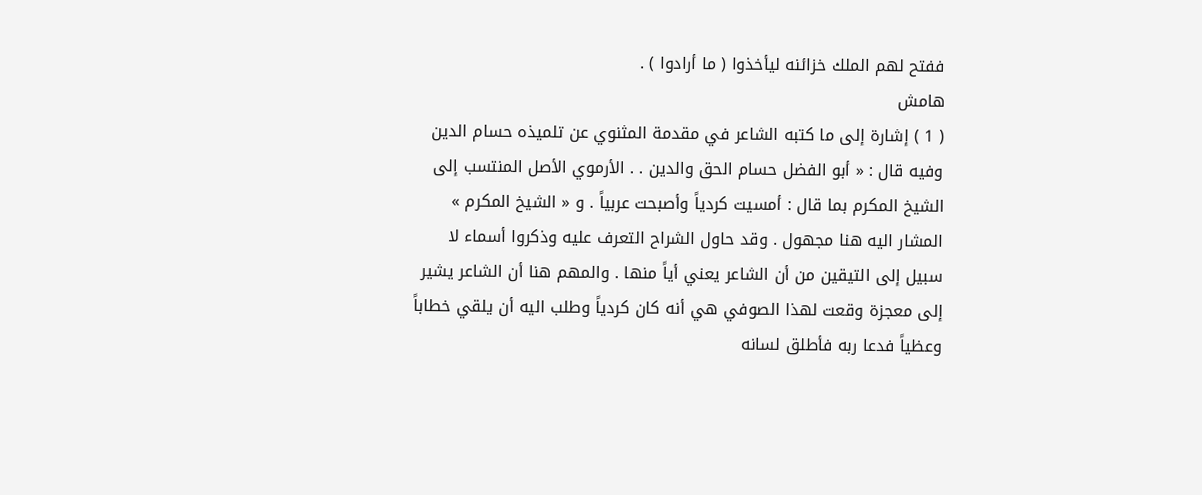ففتح لهم الملك خزائنه ليأخذوا ( ما أرادوا ) .
هامش
( 1 ) إشارة إلى ما كتبه الشاعر في مقدمة المثنوي عن تلميذه حسام الدين وفيه قال : « أبو الفضل حسام الحق والدين . . الأرموي الأصل المنتسب إلى الشيخ المكرم بما قال : أمسيت كردياً وأصبحت عربياً . و « الشيخ المكرم » المشار اليه هنا مجهول . وقد حاول الشراح التعرف عليه وذكروا أسماء لا سبيل إلى التيقين من أن الشاعر يعني أياً منها . والمهم هنا أن الشاعر يشير إلى معجزة وقعت لهذا الصوفي هي أنه كان كردياً وطلب اليه أن يلقي خطاباً وعظياً فدعا ربه فأطلق لسانه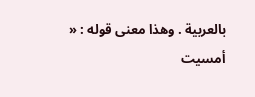بالعربية . وهذا معنى قوله : « أمسيت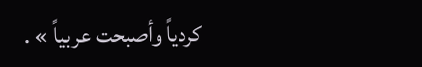كردياً وأصبحت عربياً » .